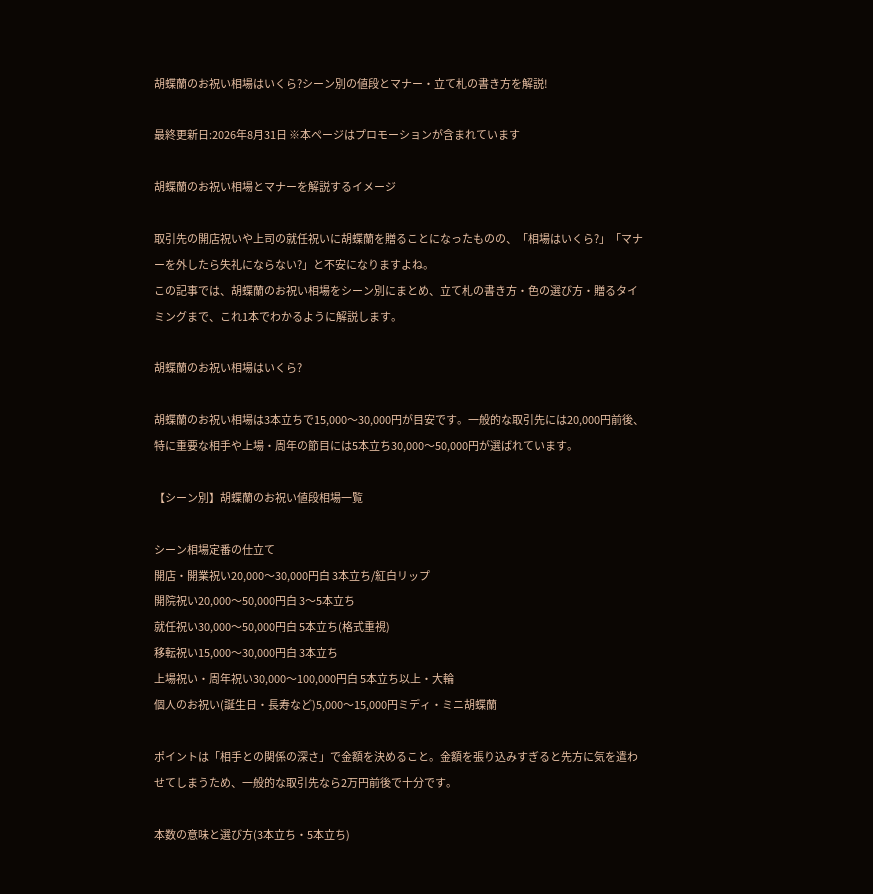胡蝶蘭のお祝い相場はいくら?シーン別の値段とマナー・立て札の書き方を解説!

最終更新日:2026年8月31日 ※本ページはプロモーションが含まれています

胡蝶蘭のお祝い相場とマナーを解説するイメージ

取引先の開店祝いや上司の就任祝いに胡蝶蘭を贈ることになったものの、「相場はいくら?」「マナーを外したら失礼にならない?」と不安になりますよね。
この記事では、胡蝶蘭のお祝い相場をシーン別にまとめ、立て札の書き方・色の選び方・贈るタイミングまで、これ1本でわかるように解説します。

胡蝶蘭のお祝い相場はいくら?

胡蝶蘭のお祝い相場は3本立ちで15,000〜30,000円が目安です。一般的な取引先には20,000円前後、特に重要な相手や上場・周年の節目には5本立ち30,000〜50,000円が選ばれています。

【シーン別】胡蝶蘭のお祝い値段相場一覧

シーン相場定番の仕立て
開店・開業祝い20,000〜30,000円白 3本立ち/紅白リップ
開院祝い20,000〜50,000円白 3〜5本立ち
就任祝い30,000〜50,000円白 5本立ち(格式重視)
移転祝い15,000〜30,000円白 3本立ち
上場祝い・周年祝い30,000〜100,000円白 5本立ち以上・大輪
個人のお祝い(誕生日・長寿など)5,000〜15,000円ミディ・ミニ胡蝶蘭

ポイントは「相手との関係の深さ」で金額を決めること。金額を張り込みすぎると先方に気を遣わせてしまうため、一般的な取引先なら2万円前後で十分です。

本数の意味と選び方(3本立ち・5本立ち)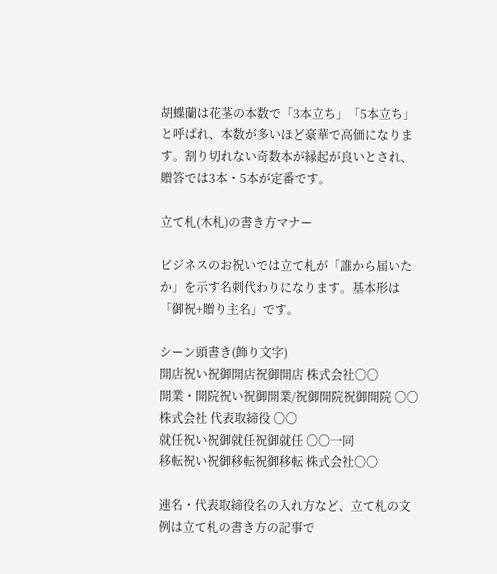胡蝶蘭は花茎の本数で「3本立ち」「5本立ち」と呼ばれ、本数が多いほど豪華で高価になります。割り切れない奇数本が縁起が良いとされ、贈答では3本・5本が定番です。

立て札(木札)の書き方マナー

ビジネスのお祝いでは立て札が「誰から届いたか」を示す名刺代わりになります。基本形は「御祝+贈り主名」です。

シーン頭書き(飾り文字)
開店祝い祝御開店祝御開店 株式会社〇〇
開業・開院祝い祝御開業/祝御開院祝御開院 〇〇株式会社 代表取締役 〇〇
就任祝い祝御就任祝御就任 〇〇一同
移転祝い祝御移転祝御移転 株式会社〇〇

連名・代表取締役名の入れ方など、立て札の文例は立て札の書き方の記事で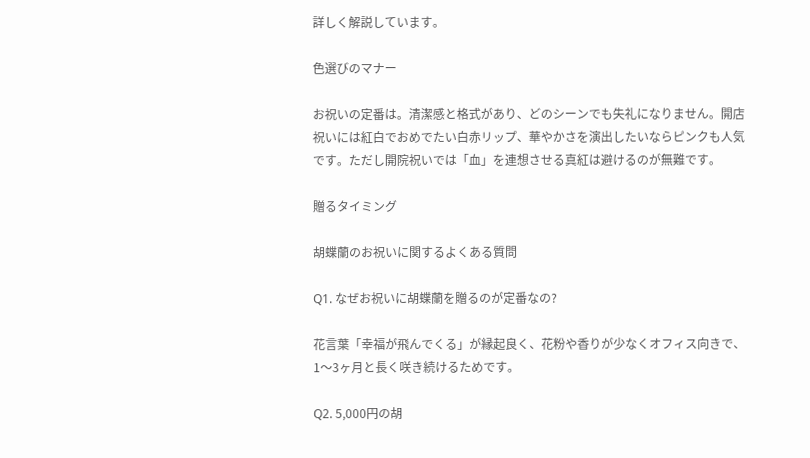詳しく解説しています。

色選びのマナー

お祝いの定番は。清潔感と格式があり、どのシーンでも失礼になりません。開店祝いには紅白でおめでたい白赤リップ、華やかさを演出したいならピンクも人気です。ただし開院祝いでは「血」を連想させる真紅は避けるのが無難です。

贈るタイミング

胡蝶蘭のお祝いに関するよくある質問

Q1. なぜお祝いに胡蝶蘭を贈るのが定番なの?

花言葉「幸福が飛んでくる」が縁起良く、花粉や香りが少なくオフィス向きで、1〜3ヶ月と長く咲き続けるためです。

Q2. 5,000円の胡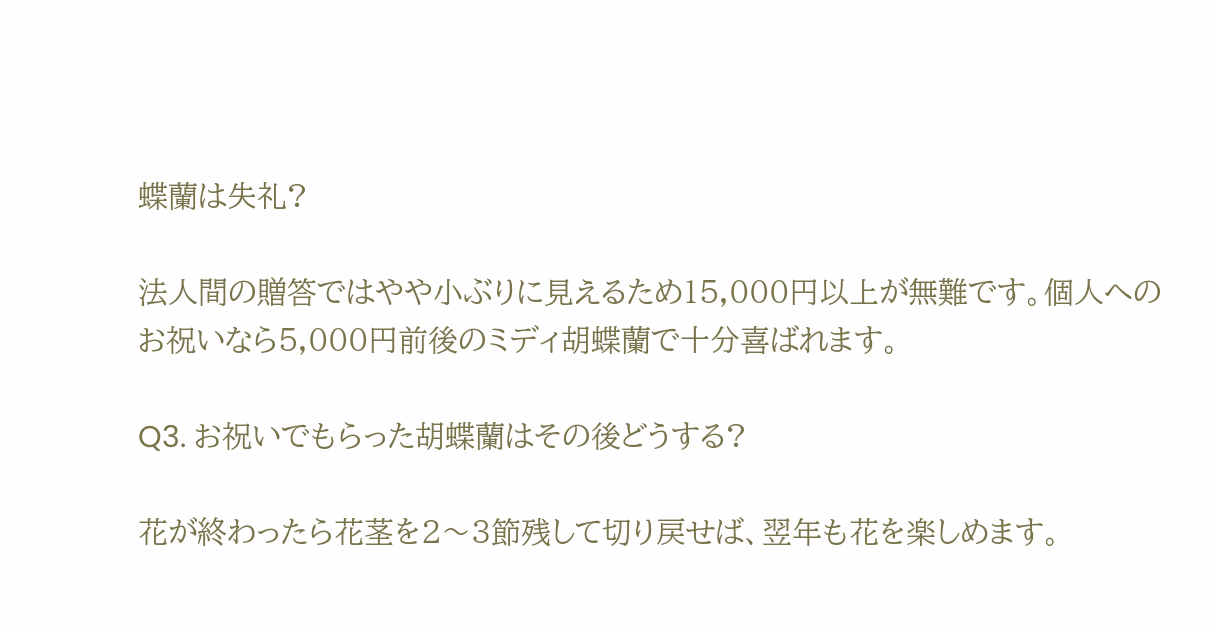蝶蘭は失礼?

法人間の贈答ではやや小ぶりに見えるため15,000円以上が無難です。個人へのお祝いなら5,000円前後のミディ胡蝶蘭で十分喜ばれます。

Q3. お祝いでもらった胡蝶蘭はその後どうする?

花が終わったら花茎を2〜3節残して切り戻せば、翌年も花を楽しめます。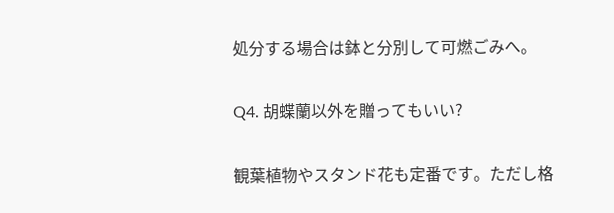処分する場合は鉢と分別して可燃ごみへ。

Q4. 胡蝶蘭以外を贈ってもいい?

観葉植物やスタンド花も定番です。ただし格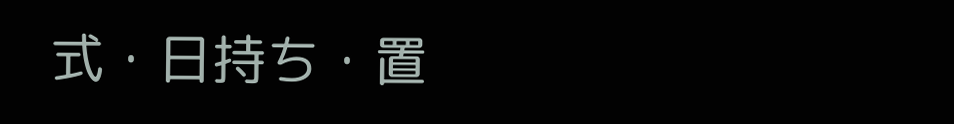式・日持ち・置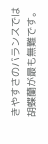きやすさのバランスでは胡蝶蘭が最も無難です。